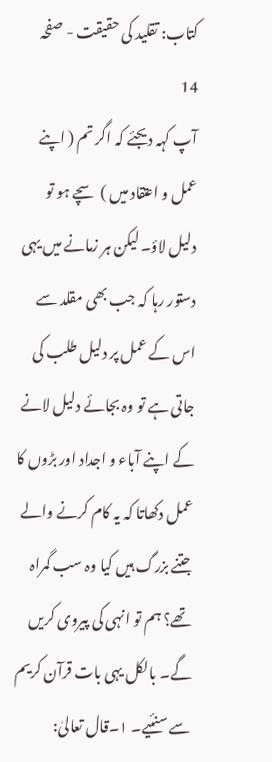کتاب: تقلید کی حقیقت - صفحہ 14
آپ کہہ دیجئے کہ اگر تم ( اپنے عمل و اعتقاد میں ) سچے ہو تو دلیل لاؤ۔ لیکن ہر زمانے میں یہی دستور رہا کہ جب بھی مقلد سے اس کے عمل پر دلیل طلب کی جاتی ہے تو وہ بجائے دلیل لانے کے اپنے آباء و اجداد اور بڑوں کا عمل دکھاتا کہ یہ کام کرنے والے جتنے بزرگ ہیں کیا وہ سب گمراہ تھے؟ ہم تو انہی کی پیروی کریں گے۔ بالکل یہی بات قرآن کریم سے سنئیے۔ ۱۔قال تعالیٰ: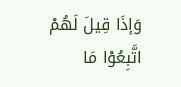وَإذَا قِیلَ لَھُمْ اتَّبِعُوْا مَا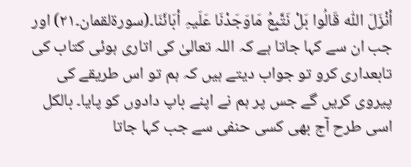أنْزَلَ اللّٰہ قَالُوا بَلْ نَتَّبِعُ مَاوَجَدْنَا عَلَیہِ أبَائَنَا۔(سورۃلقمان۔۲۱) اور جب ان سے کہا جاتا ہے کہ اللہ تعالیٰ کی اتاری ہوئی کتاب کی تابعداری کرو تو جواب دیتے ہیں کہ ہم تو اس طریقے کی پیروی کریں گے جس پر ہم نے اپنے باپ دادوں کو پایا۔ بالکل اسی طرح آج بھی کسی حنفی سے جب کہا جاتا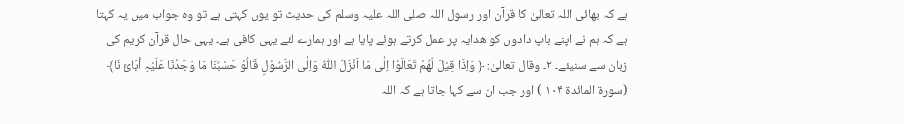ہے کہ بھائی اللہ تعالیٰ کا قرآن اور رسول اللہ صلی اللہ علیہ وسلم کی حدیث تو یوں کہتی ہے تو وہ جواب میں یہ کہتا ہے کہ ہم نے اپنے باپ دادوں کو ھدایہ پر عمل کرتے ہوئے پایا ہے اور ہمارے لئے یہی کافی ہے۔ یہی حال قرآن کریم کی زبان سے سنیئے۔ ۲۔ وقال تعالیٰ: ﴿ وَاِذَا قِیْلَ لَھُمْ تَعَالَوْا اِلٰی مَا اَنْزَلَ اللّٰہُ وَاِلٰی الرَّسُوْلِ قَالُوْ حَسْبُنَا مَا وَجَدْنَا عَلَیْہِ أبَائَ نَا﴾ (سورۃ المائدۃ ۱۰۴ ) اور جب ان سے کہا جاتا ہے کہ اللہ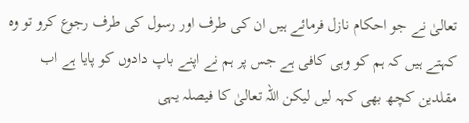تعالیٰ نے جو احکام نازل فرمائے ہیں ان کی طرف اور رسول کی طرف رجوع کرو تو وہ کہتے ہیں کہ ہم کو وہی کافی ہے جس پر ہم نے اپنے باپ دادوں کو پایا ہے اب مقلدین کچھ بھی کہہ لیں لیکن اللہ تعالیٰ کا فیصلہ یہی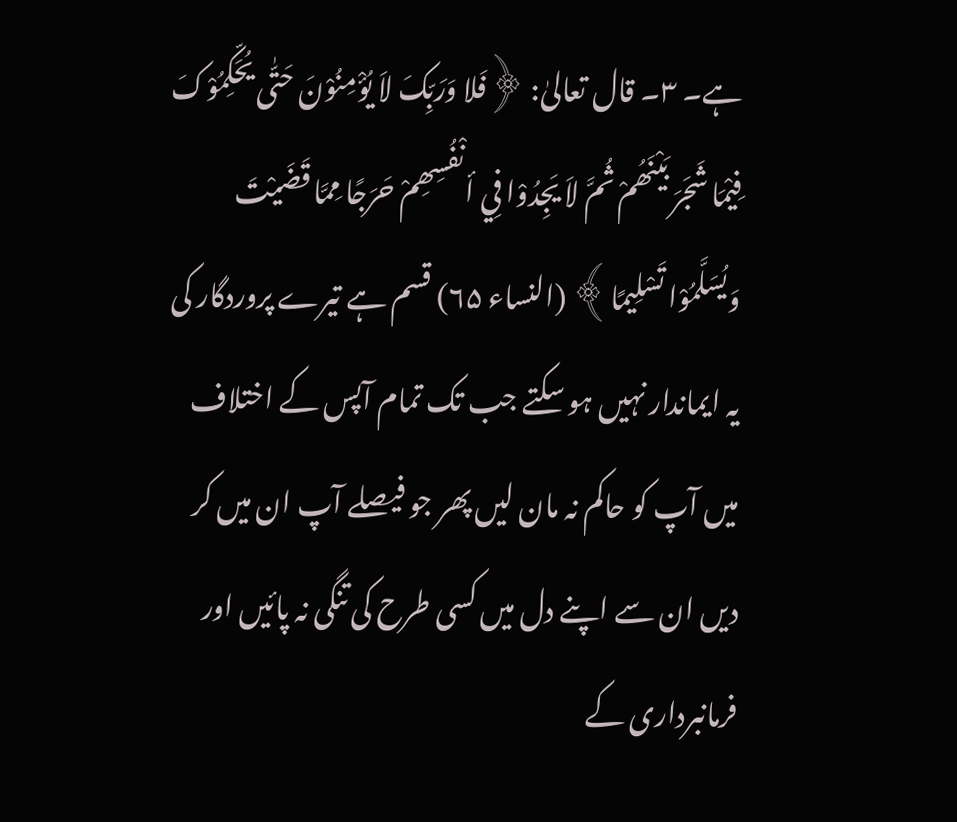ہے۔ ۳۔ قال تعالیٰ: ﴿فَلا وَرَبِّکَ لاَ یُؤْمِنُوْنَ حَتّٰی یُحَکِّمُوْکَ فِیْمَا شَجَرَ بَیْنَھُمْ ثُمَّ لاَ یَجِدُوْا فِي أنْفُسِھِمْ حَرَجًا مِمَّا قَضَیْتَ وَیُسَلَّمُوْا تَسْلِیمًا﴾ (النساء ۶۵) قسم ہے تیرے پروردگار کی یہ ایماندار نہیں ہو سکتے جب تک تمام آپس کے اختلاف میں آپ کو حاکم نہ مان لیں پھر جو فیصلے آپ ان میں کر دیں ان سے اپنے دل میں کسی طرح کی تنگی نہ پائیں اور فرمانبرداری کے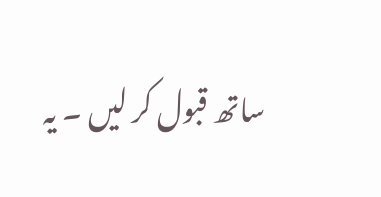ساتھ قبول کر لیں ۔ یہ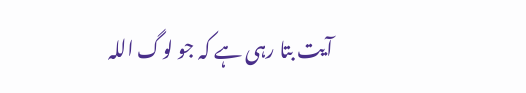آیت بتا رہی ہے کہ جو لوگ اللہ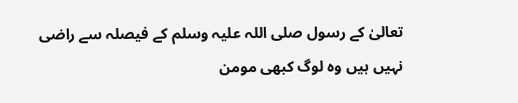تعالیٰ کے رسول صلی اللہ علیہ وسلم کے فیصلہ سے راضی نہیں ہیں وہ لوگ کبھی مومن